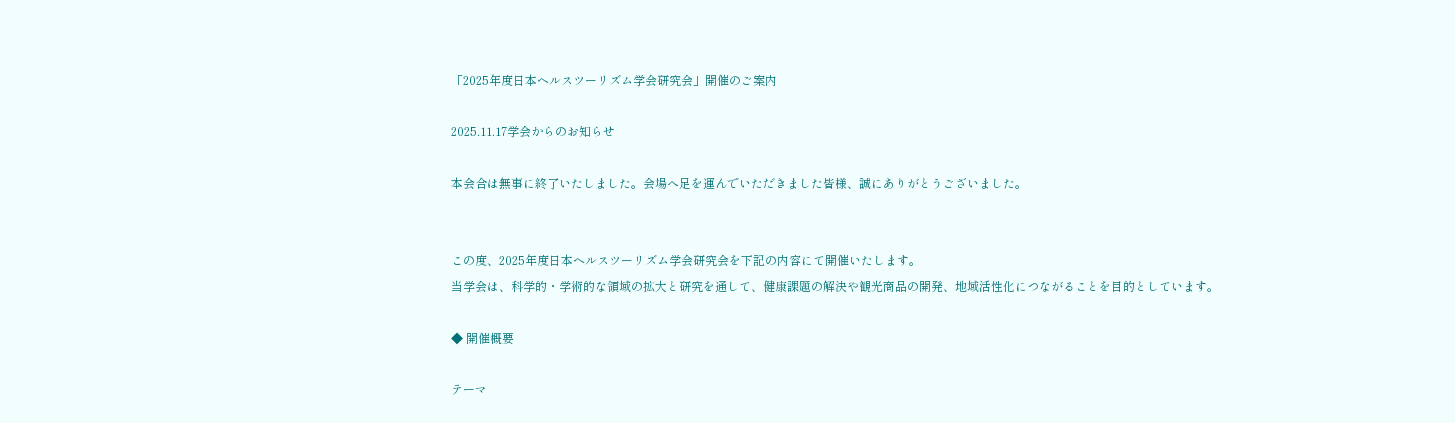「2025年度日本ヘルスツーリズム学会研究会」開催のご案内

2025.11.17学会からのお知らせ

本会合は無事に終了いたしました。会場へ足を運んでいただきました皆様、誠にありがとうございました。


この度、2025年度日本ヘルスツーリズム学会研究会を下記の内容にて開催いたします。
当学会は、科学的・学術的な領域の拡大と研究を通して、健康課題の解決や観光商品の開発、地域活性化につながることを目的としています。

◆ 開催概要

テーマ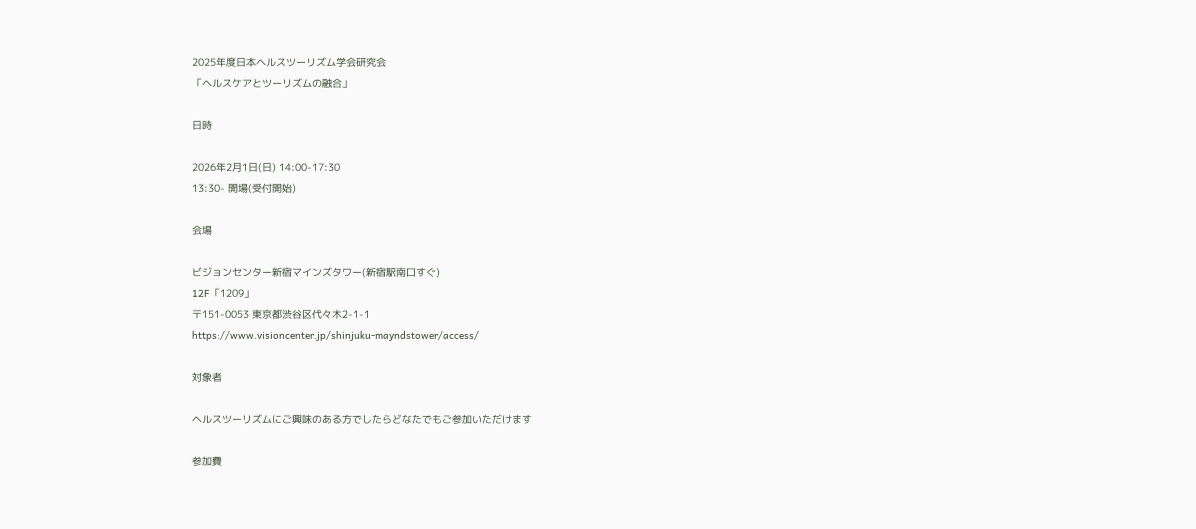2025年度日本ヘルスツーリズム学会研究会
「ヘルスケアとツーリズムの融合」

日時

2026年2月1日(日) 14:00-17:30
13:30- 開場(受付開始)

会場

ビジョンセンター新宿マインズタワー(新宿駅南口すぐ)
12F「1209」
〒151-0053 東京都渋谷区代々木2-1-1
https://www.visioncenter.jp/shinjuku-mayndstower/access/

対象者

ヘルスツーリズムにご興味のある方でしたらどなたでもご参加いただけます

参加費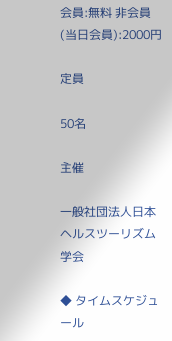会員:無料 非会員(当日会員):2000円

定員

50名

主催

一般社団法人日本ヘルスツーリズム学会

◆ タイムスケジュール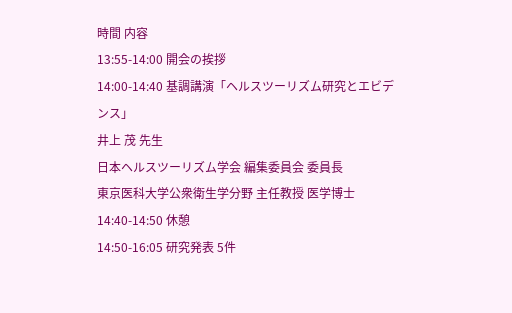時間 内容
13:55-14:00 開会の挨拶
14:00-14:40 基調講演「ヘルスツーリズム研究とエビデンス」
井上 茂 先生
日本ヘルスツーリズム学会 編集委員会 委員長
東京医科大学公衆衛生学分野 主任教授 医学博士
14:40-14:50 休憩
14:50-16:05 研究発表 5件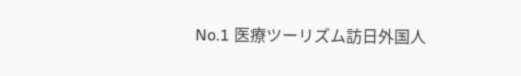No.1 医療ツーリズム訪日外国人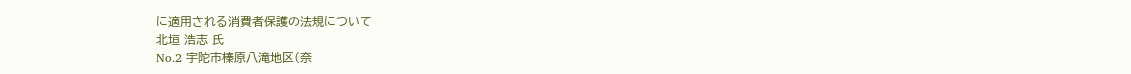に適用される消費者保護の法規について
北垣 浩志 氏
No.2 宇陀市榛原八滝地区(奈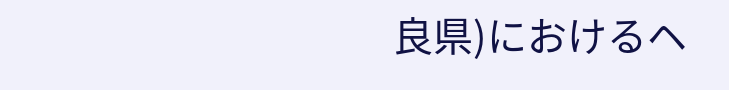良県)におけるヘ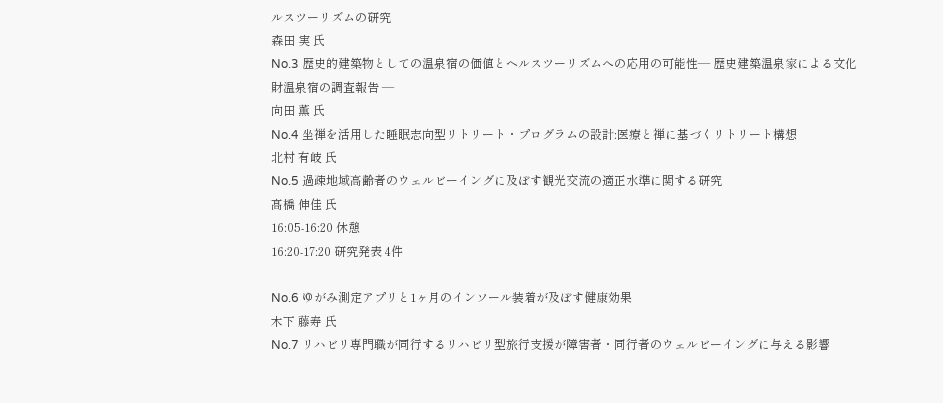ルスツーリズムの研究
森田 実 氏
No.3 歴史的建築物としての温泉宿の価値とヘルスツーリズムへの応用の可能性― 歴史建築温泉家による文化財温泉宿の調査報告 ―
向田 薫 氏
No.4 坐禅を活用した睡眠志向型リトリート・プログラムの設計:医療と禅に基づくリトリート構想
北村 有岐 氏
No.5 過疎地域高齢者のウェルビーイングに及ぼす観光交流の適正水準に関する研究
髙橋 伸佳 氏
16:05-16:20 休憩
16:20-17:20 研究発表 4件

No.6 ゆがみ測定アプリと1ヶ月のインソール装着が及ぼす健康効果
木下 藤寿 氏
No.7 リハビリ専門職が同行するリハビリ型旅行支援が障害者・同行者のウェルビーイングに与える影響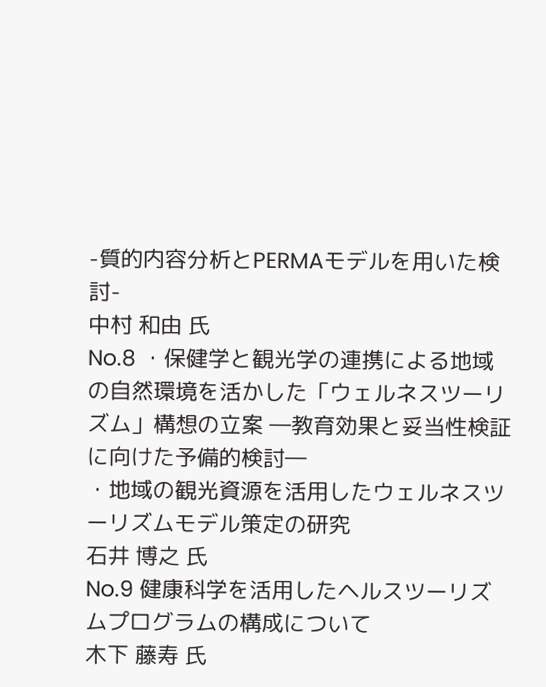-質的内容分析とPERMAモデルを用いた検討-
中村 和由 氏
No.8 ・保健学と観光学の連携による地域の自然環境を活かした「ウェルネスツーリズム」構想の立案 ―教育効果と妥当性検証に向けた予備的検討―
・地域の観光資源を活用したウェルネスツーリズムモデル策定の研究
石井 博之 氏
No.9 健康科学を活用したヘルスツーリズムプログラムの構成について
木下 藤寿 氏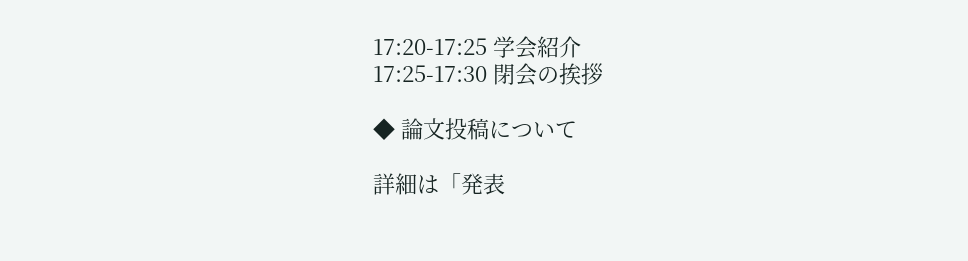17:20-17:25 学会紹介
17:25-17:30 閉会の挨拶

◆ 論文投稿について

詳細は「発表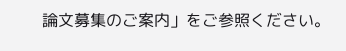論文募集のご案内」をご参照ください。